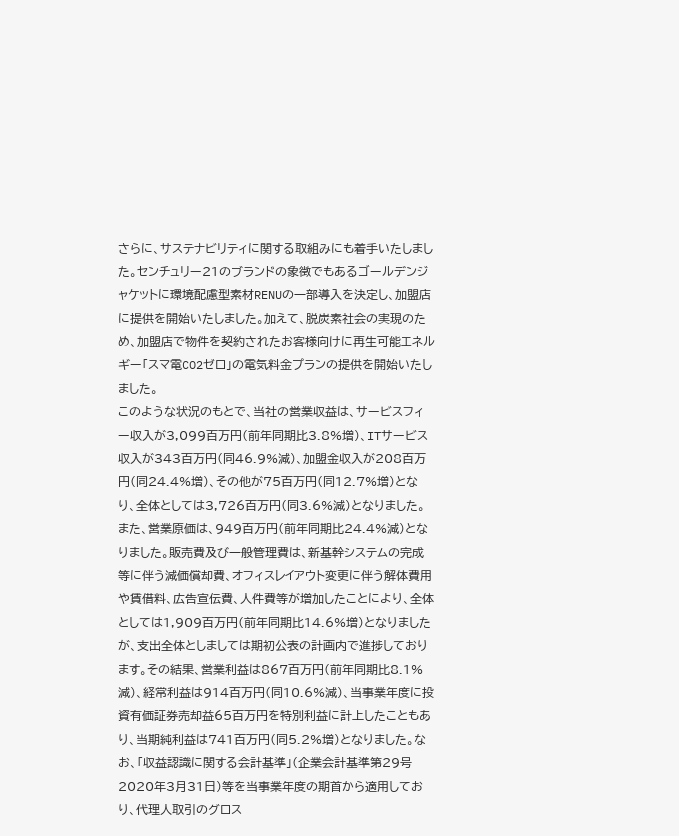さらに、サステナビリティに関する取組みにも着手いたしました。センチュリー21のブランドの象徴でもあるゴールデンジャケットに環境配慮型素材RENUの一部導入を決定し、加盟店に提供を開始いたしました。加えて、脱炭素社会の実現のため、加盟店で物件を契約されたお客様向けに再生可能エネルギー「スマ電CO2ゼロ」の電気料金プランの提供を開始いたしました。
このような状況のもとで、当社の営業収益は、サービスフィー収入が3,099百万円(前年同期比3.8%増)、ITサービス収入が343百万円(同46.9%減)、加盟金収入が208百万円(同24.4%増)、その他が75百万円(同12.7%増)となり、全体としては3,726百万円(同3.6%減)となりました。また、営業原価は、949百万円(前年同期比24.4%減)となりました。販売費及び一般管理費は、新基幹システムの完成等に伴う減価償却費、オフィスレイアウト変更に伴う解体費用や賃借料、広告宣伝費、人件費等が増加したことにより、全体としては1,909百万円(前年同期比14.6%増)となりましたが、支出全体としましては期初公表の計画内で進捗しております。その結果、営業利益は867百万円(前年同期比8.1%減)、経常利益は914百万円(同10.6%減)、当事業年度に投資有価証券売却益65百万円を特別利益に計上したこともあり、当期純利益は741百万円(同5.2%増)となりました。なお、「収益認識に関する会計基準」(企業会計基準第29号 2020年3月31日)等を当事業年度の期首から適用しており、代理人取引のグロス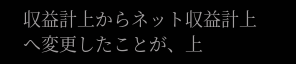収益計上からネット収益計上へ変更したことが、上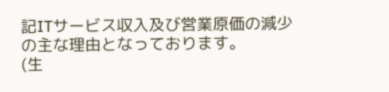記ITサービス収入及び営業原価の減少の主な理由となっております。
(生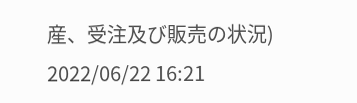産、受注及び販売の状況)
2022/06/22 16:21